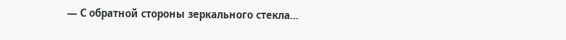— С обратной стороны зеркального стекла…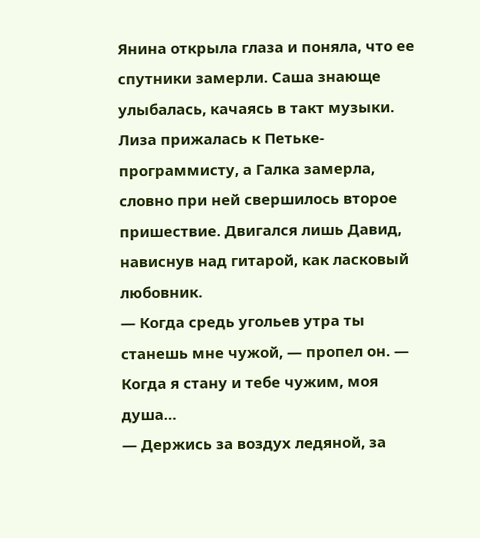Янина открыла глаза и поняла, что ее спутники замерли. Саша знающе улыбалась, качаясь в такт музыки. Лиза прижалась к Петьке-программисту, а Галка замерла, словно при ней свершилось второе пришествие. Двигался лишь Давид, нависнув над гитарой, как ласковый любовник.
— Когда средь угольев утра ты станешь мне чужой, — пропел он. — Когда я стану и тебе чужим, моя душа…
— Держись за воздух ледяной, за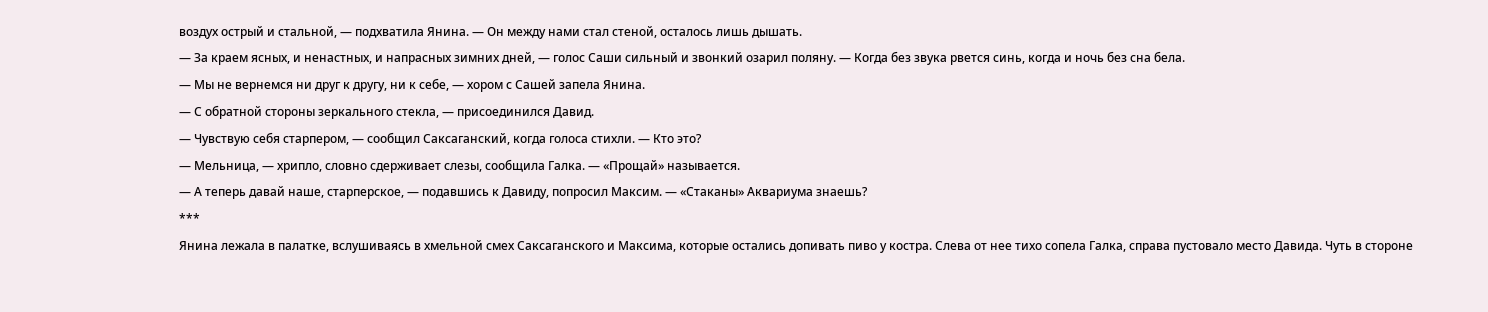воздух острый и стальной, — подхватила Янина. — Он между нами стал стеной, осталось лишь дышать.
— За краем ясных, и ненастных, и напрасных зимних дней, — голос Саши сильный и звонкий озарил поляну. — Когда без звука рвется синь, когда и ночь без сна бела.
— Мы не вернемся ни друг к другу, ни к себе, — хором с Сашей запела Янина.
— С обратной стороны зеркального стекла, — присоединился Давид.
— Чувствую себя старпером, — сообщил Саксаганский, когда голоса стихли. — Кто это?
— Мельница, — хрипло, словно сдерживает слезы, сообщила Галка. — «Прощай» называется.
— А теперь давай наше, старперское, — подавшись к Давиду, попросил Максим. — «Стаканы» Аквариума знаешь?
***
Янина лежала в палатке, вслушиваясь в хмельной смех Саксаганского и Максима, которые остались допивать пиво у костра. Слева от нее тихо сопела Галка, справа пустовало место Давида. Чуть в стороне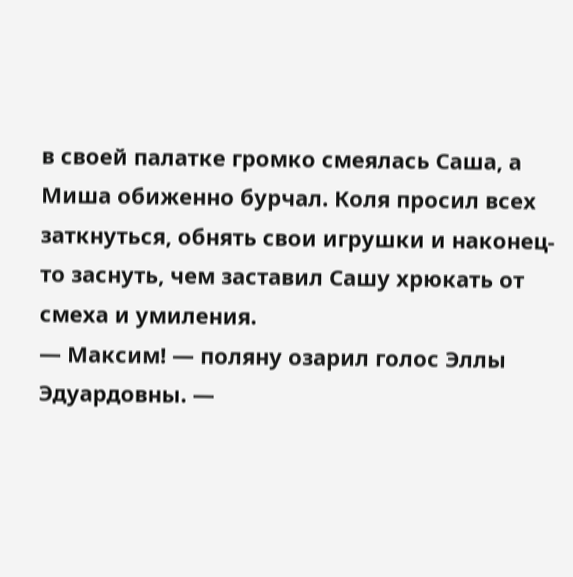в своей палатке громко смеялась Саша, а Миша обиженно бурчал. Коля просил всех заткнуться, обнять свои игрушки и наконец-то заснуть, чем заставил Сашу хрюкать от смеха и умиления.
— Максим! — поляну озарил голос Эллы Эдуардовны. —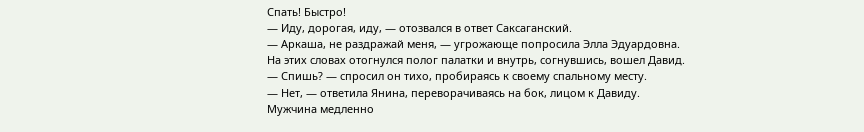Спать! Быстро!
— Иду, дорогая, иду, — отозвался в ответ Саксаганский.
— Аркаша, не раздражай меня, — угрожающе попросила Элла Эдуардовна.
На этих словах отогнулся полог палатки и внутрь, согнувшись, вошел Давид.
— Спишь? — спросил он тихо, пробираясь к своему спальному месту.
— Нет, — ответила Янина, переворачиваясь на бок, лицом к Давиду.
Мужчина медленно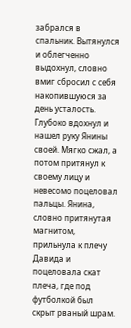забрался в спальник. Вытянулся и облегченно выдохнул, словно вмиг сбросил с себя накопившуюся за день усталость. Глубоко вдохнул и нашел руку Янины своей. Мягко сжал, а потом притянул к своему лицу и невесомо поцеловал пальцы. Янина, словно притянутая магнитом, прильнула к плечу Давида и поцеловала скат плеча, где под футболкой был скрыт рваный шрам.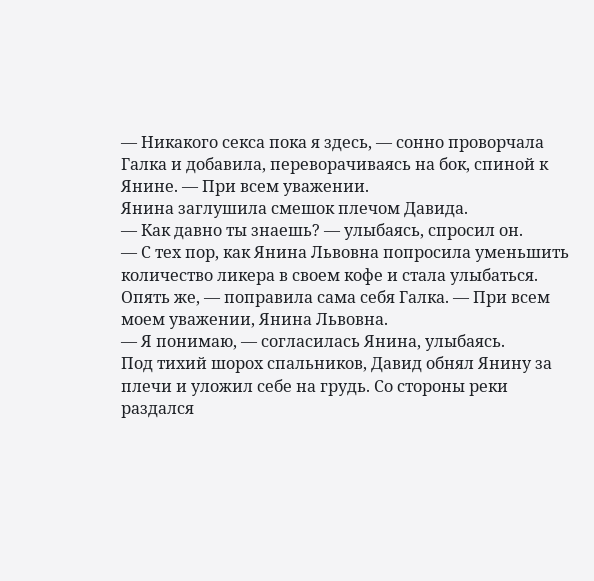— Никакого секса пока я здесь, — сонно проворчала Галка и добавила, переворачиваясь на бок, спиной к Янине. — При всем уважении.
Янина заглушила смешок плечом Давида.
— Как давно ты знаешь? — улыбаясь, спросил он.
— С тех пор, как Янина Львовна попросила уменьшить количество ликера в своем кофе и стала улыбаться. Опять же, — поправила сама себя Галка. — При всем моем уважении, Янина Львовна.
— Я понимаю, — согласилась Янина, улыбаясь.
Под тихий шорох спальников, Давид обнял Янину за плечи и уложил себе на грудь. Со стороны реки раздался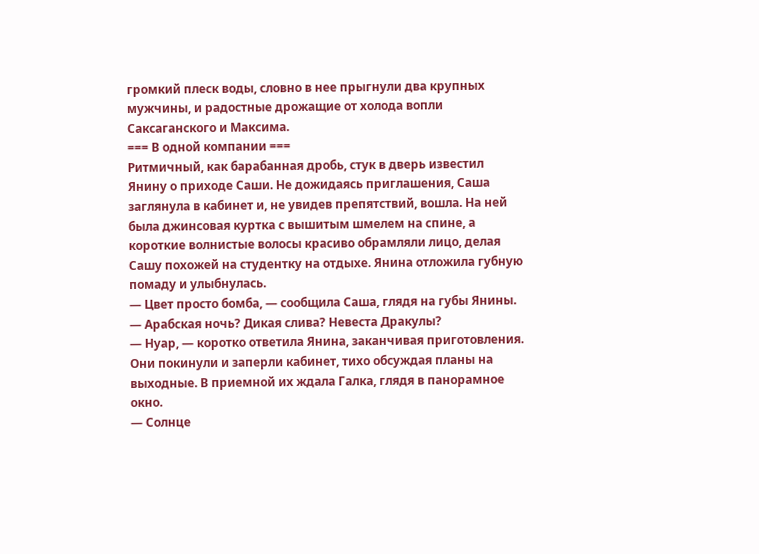громкий плеск воды, словно в нее прыгнули два крупных мужчины, и радостные дрожащие от холода вопли Саксаганского и Максима.
=== В одной компании ===
Ритмичный, как барабанная дробь, стук в дверь известил Янину о приходе Саши. Не дожидаясь приглашения, Саша заглянула в кабинет и, не увидев препятствий, вошла. На ней была джинсовая куртка с вышитым шмелем на спине, а короткие волнистые волосы красиво обрамляли лицо, делая Сашу похожей на студентку на отдыхе. Янина отложила губную помаду и улыбнулась.
— Цвет просто бомба, — сообщила Саша, глядя на губы Янины. — Арабская ночь? Дикая слива? Невеста Дракулы?
— Нуар, — коротко ответила Янина, заканчивая приготовления.
Они покинули и заперли кабинет, тихо обсуждая планы на выходные. В приемной их ждала Галка, глядя в панорамное окно.
— Солнце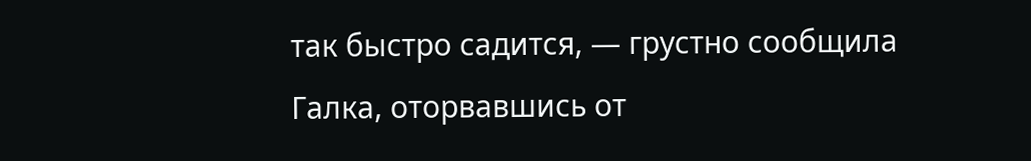так быстро садится, — грустно сообщила Галка, оторвавшись от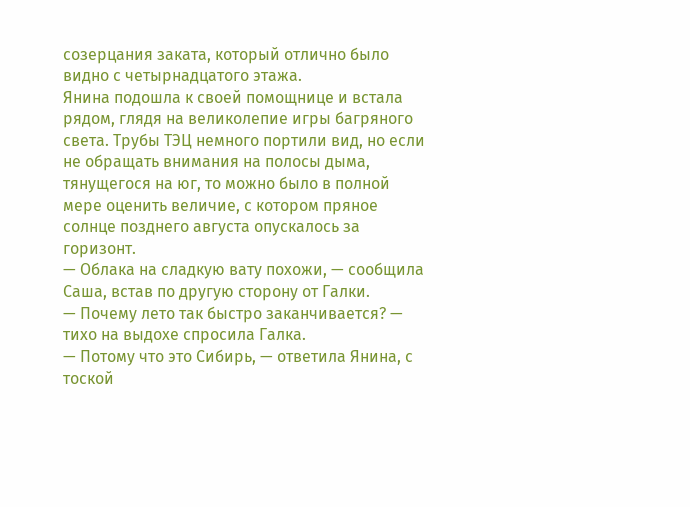созерцания заката, который отлично было видно с четырнадцатого этажа.
Янина подошла к своей помощнице и встала рядом, глядя на великолепие игры багряного света. Трубы ТЭЦ немного портили вид, но если не обращать внимания на полосы дыма, тянущегося на юг, то можно было в полной мере оценить величие, с котором пряное солнце позднего августа опускалось за горизонт.
— Облака на сладкую вату похожи, — сообщила Саша, встав по другую сторону от Галки.
— Почему лето так быстро заканчивается? — тихо на выдохе спросила Галка.
— Потому что это Сибирь, — ответила Янина, с тоской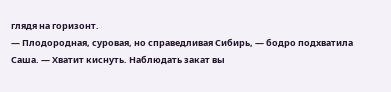глядя на горизонт.
— Плодородная, суровая, но справедливая Сибирь, — бодро подхватила Саша. — Хватит киснуть. Наблюдать закат вы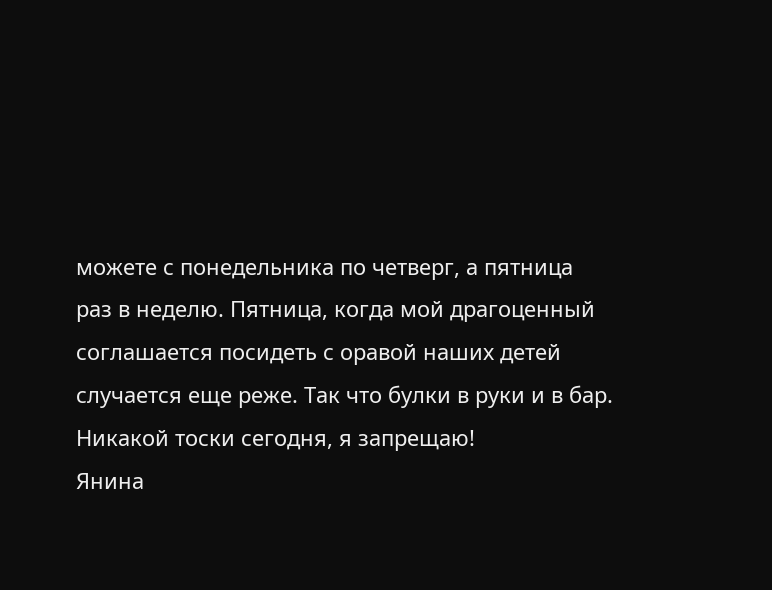можете с понедельника по четверг, а пятница раз в неделю. Пятница, когда мой драгоценный соглашается посидеть с оравой наших детей случается еще реже. Так что булки в руки и в бар. Никакой тоски сегодня, я запрещаю!
Янина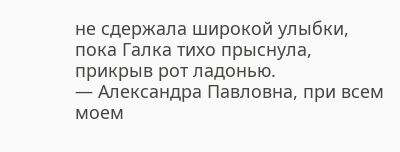не сдержала широкой улыбки, пока Галка тихо прыснула, прикрыв рот ладонью.
— Александра Павловна, при всем моем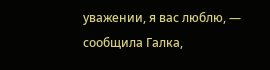уважении, я вас люблю, — сообщила Галка,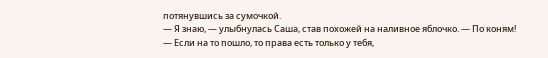потянувшись за сумочкой.
— Я знаю, — улыбнулась Саша, став похожей на наливное яблочко. — По коням!
— Если на то пошло, то права есть только у тебя,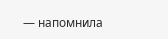— напомнила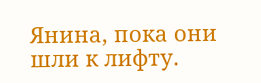Янина, пока они шли к лифту.